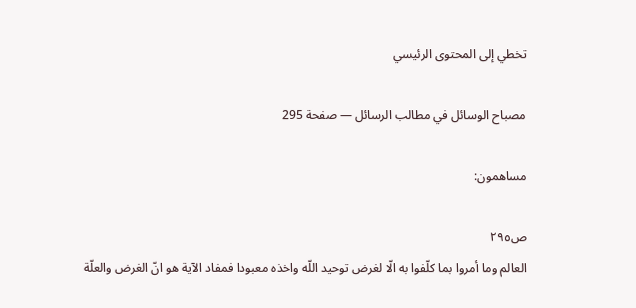تخطي إلى المحتوى الرئيسي

مصباح الوسائل في مطالب الرسائل — صفحة 295

مساهمون:

ص٢٩٥
العالم وما أمروا بما كلّفوا به الّا لغرض توحيد اللّه واخذه معبودا فمفاد الآية هو انّ الغرض والعلّة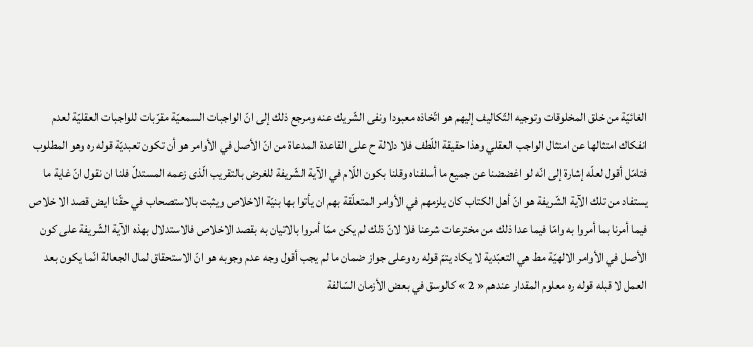الغائيّة من خلق المخلوقات وتوجيه التّكاليف إليهم هو اتّخاذه معبودا ونفى الشّريك عنه ومرجع ذلك إلى انّ الواجبات السمعيّة مقرّبات للواجبات العقليّة لعدم انفكاك امتثالها عن امتثال الواجب العقلي وهذا حقيقة اللّطف فلا دلالة ح على القاعدة المدعاة من انّ الأصل في الأوامر هو أن تكون تعبديّة قوله ره وهو المطلوب فتامّل أقول لعلّه إشارة إلى انّه لو اغضضنا عن جميع ما أسلفناه وقلنا بكون اللّام في الآية الشّريفة للغرض بالتقريب الّذى زعمه المستدلّ فلنا ان نقول انّ غاية ما يستفاد من تلك الآية الشّريفة هو انّ أهل الكتاب كان يلزمهم في الأوامر المتعلّقة بهم ان يأتوا بها بنيّة الاخلاص ويثبت بالاستصحاب في حقّنا ايض قصد الا خلاص فيما أمرنا بما أمروا به وامّا فيما عدا ذلك من مخترعات شرعنا فلا لانّ ذلك لم يكن ممّا أمروا بالاتيان به بقصد الاخلاص فالاستدلال بهذه الآية الشّريفة على كون الأصل في الأوامر الالهيّة مط هي التعبّدية لا يكاد يتمّ قوله ره وعلى جواز ضمان ما لم يجب أقول وجه عدم وجوبه هو انّ الاستحقاق لمال الجعالة انّما يكون بعد العمل لا قبله قوله ره معلوم المقدار عندهم « 2 » كالوسق في بعض الأزمان السّالفة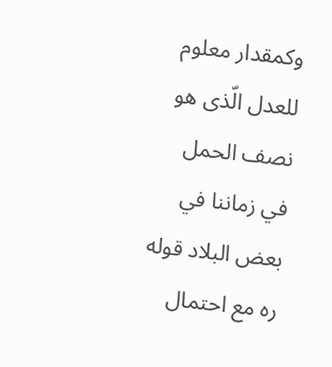وكمقدار معلوم للعدل الّذى هو نصف الحمل في زماننا في بعض البلاد قوله ره مع احتمال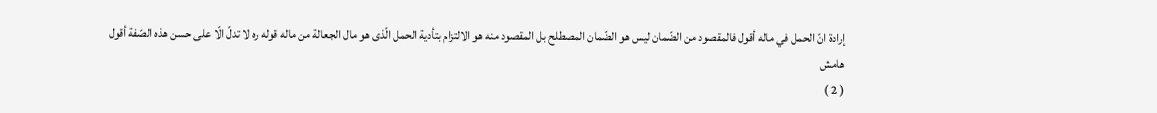إرادة انّ الحمل في ماله أقول فالمقصود من الضّمان ليس هو الضّمان المصطلح بل المقصود منه هو الالتزام بتأدية الحمل الّذى هو مال الجعالة من ماله قوله ره لا تدلّ الّا على حسن هذه الصّفة أقول
هامش
( 2 )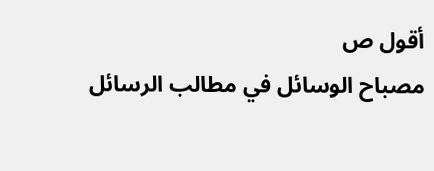أقول ص
مصباح الوسائل في مطالب الرسائل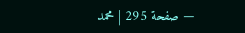— صفحة 295 | محمد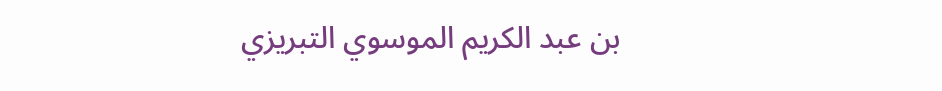بن عبد الكريم الموسوي التبريزي